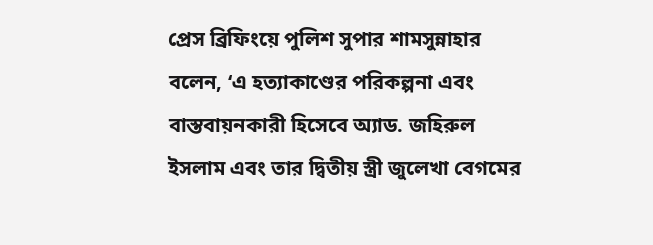প্রেস ব্রিফিংয়ে পুলিশ সুপার শামসুন্নাহার বলেন, ‘এ হত্যাকাণ্ডের পরিকল্পনা এবং বাস্তবায়নকারী হিসেবে অ্যাড. জহিরুল ইসলাম এবং তার দ্বিতীয় স্ত্রী জুলেখা বেগমের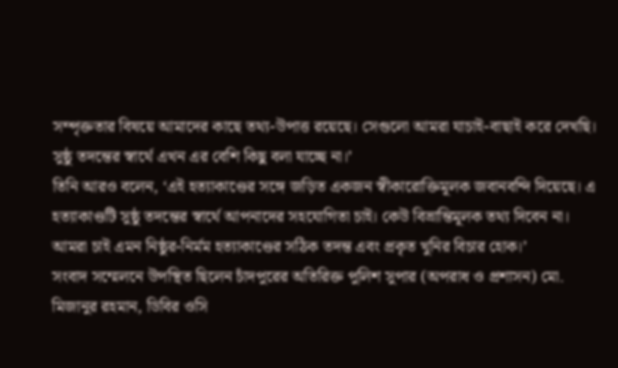সম্পৃক্ততার বিষয়ে আমাদের কাছে তথ্য-উপাত্ত রয়েছে। সেগুলো আমরা যাচাই-বাছাই করে দেখছি। সুষ্ঠু তদন্তের স্বার্থে এখন এর বেশি কিছু বলা যাচ্ছে না।’
তিনি আরও বলেন, ‘এই হত্যাকাণ্ডের সঙ্গে জড়িত একজন স্বীকারোক্তিমূলক জবানবন্দি দিয়েছে। এ হত্যাকাণ্ডটি সুষ্ঠু তদন্তের স্বার্থে আপনাদের সহযোগিতা চাই। কেউ বিভ্রান্তিমূলক তথ্য দিবেন না। আমরা চাই এমন নিষ্ঠুর-নির্মম হত্যাকাণ্ডের সঠিক তদন্ত এবং প্রকৃত খুনির বিচার হোক।’
সংবাদ সম্মেলনে উপস্থিত ছিলেন চাঁদপুরের অতিরিক্ত পুলিশ সুপার (অপরাধ ও প্রশাসন) মো. মিজানুর রহমান, ডিবির ওসি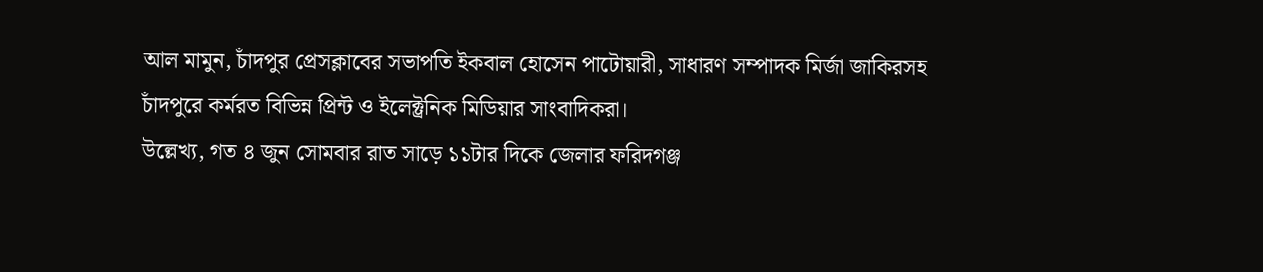আল মামুন, চাঁদপুর প্রেসক্লাবের সভাপতি ইকবাল হোসেন পাটোয়ারী, সাধারণ সম্পাদক মির্জা জাকিরসহ চাঁদপুরে কর্মরত বিভিন্ন প্রিন্ট ও ইলেক্ট্রনিক মিডিয়ার সাংবাদিকরা।
উল্লেখ্য, গত ৪ জুন সোমবার রাত সাড়ে ১১টার দিকে জেলার ফরিদগঞ্জ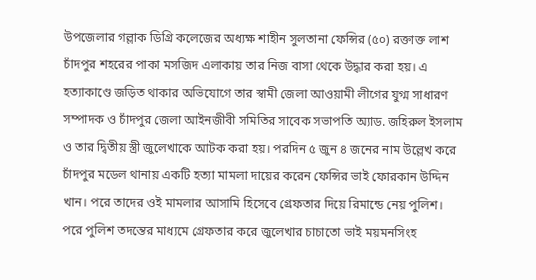উপজেলার গল্লাক ডিগ্রি কলেজের অধ্যক্ষ শাহীন সুলতানা ফেন্সির (৫০) রক্তাক্ত লাশ চাঁদপুর শহরের পাকা মসজিদ এলাকায় তার নিজ বাসা থেকে উদ্ধার করা হয়। এ হত্যাকাণ্ডে জড়িত থাকার অভিযোগে তার স্বামী জেলা আওয়ামী লীগের যুগ্ম সাধারণ সম্পাদক ও চাঁদপুর জেলা আইনজীবী সমিতির সাবেক সভাপতি অ্যাড. জহিরুল ইসলাম ও তার দ্বিতীয় স্ত্রী জুলেখাকে আটক করা হয়। পরদিন ৫ জুন ৪ জনের নাম উল্লেখ করে চাঁদপুর মডেল থানায় একটি হত্যা মামলা দায়ের করেন ফেন্সির ভাই ফোরকান উদ্দিন খান। পরে তাদের ওই মামলার আসামি হিসেবে গ্রেফতার দিয়ে রিমান্ডে নেয় পুলিশ।
পরে পুলিশ তদন্তের মাধ্যমে গ্রেফতার করে জুলেখার চাচাতো ভাই ময়মনসিংহ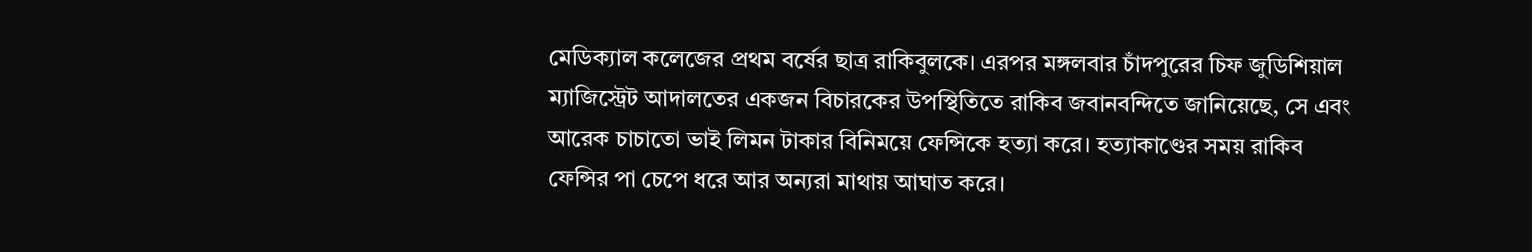মেডিক্যাল কলেজের প্রথম বর্ষের ছাত্র রাকিবুলকে। এরপর মঙ্গলবার চাঁদপুরের চিফ জুডিশিয়াল ম্যাজিস্ট্রেট আদালতের একজন বিচারকের উপস্থিতিতে রাকিব জবানবন্দিতে জানিয়েছে, সে এবং আরেক চাচাতো ভাই লিমন টাকার বিনিময়ে ফেন্সিকে হত্যা করে। হত্যাকাণ্ডের সময় রাকিব ফেন্সির পা চেপে ধরে আর অন্যরা মাথায় আঘাত করে।